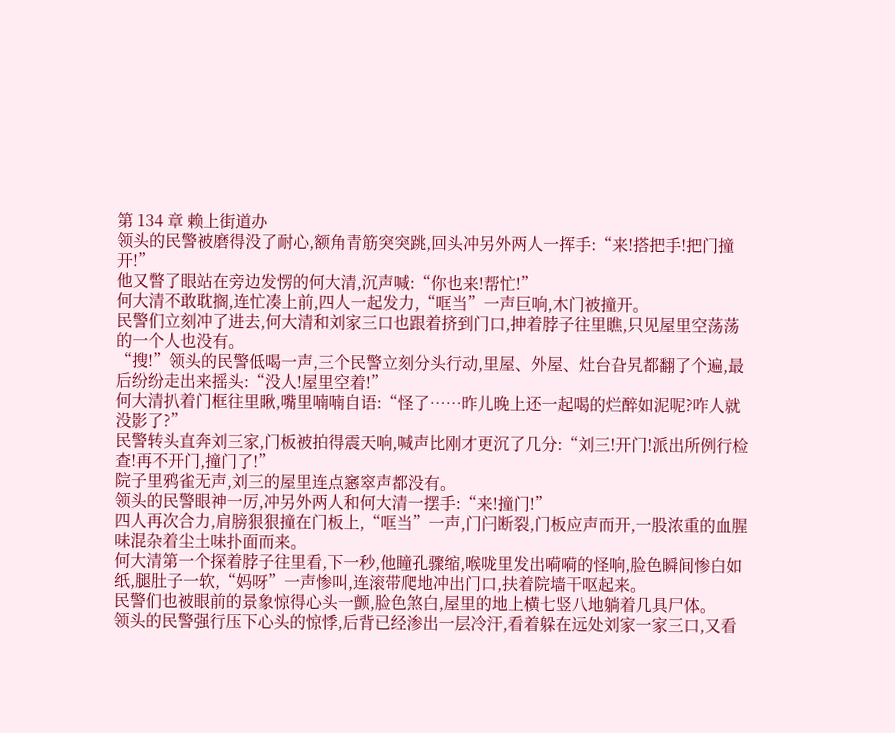第 134 章 赖上街道办
领头的民警被磨得没了耐心,额角青筋突突跳,回头冲另外两人一挥手:“来!搭把手!把门撞开!”
他又瞥了眼站在旁边发愣的何大清,沉声喊:“你也来!帮忙!”
何大清不敢耽搁,连忙凑上前,四人一起发力,“哐当”一声巨响,木门被撞开。
民警们立刻冲了进去,何大清和刘家三口也跟着挤到门口,抻着脖子往里瞧,只见屋里空荡荡的一个人也没有。
“搜!”领头的民警低喝一声,三个民警立刻分头行动,里屋、外屋、灶台旮旯都翻了个遍,最后纷纷走出来摇头:“没人!屋里空着!”
何大清扒着门框往里瞅,嘴里喃喃自语:“怪了……昨儿晚上还一起喝的烂醉如泥呢?咋人就没影了?”
民警转头直奔刘三家,门板被拍得震天响,喊声比刚才更沉了几分:“刘三!开门!派出所例行检查!再不开门,撞门了!”
院子里鸦雀无声,刘三的屋里连点窸窣声都没有。
领头的民警眼神一厉,冲另外两人和何大清一摆手:“来!撞门!”
四人再次合力,肩膀狠狠撞在门板上,“哐当”一声,门闩断裂,门板应声而开,一股浓重的血腥味混杂着尘土味扑面而来。
何大清第一个探着脖子往里看,下一秒,他瞳孔骤缩,喉咙里发出嗬嗬的怪响,脸色瞬间惨白如纸,腿肚子一软,“妈呀”一声惨叫,连滚带爬地冲出门口,扶着院墙干呕起来。
民警们也被眼前的景象惊得心头一颤,脸色煞白,屋里的地上横七竖八地躺着几具尸体。
领头的民警强行压下心头的惊悸,后背已经渗出一层冷汗,看着躲在远处刘家一家三口,又看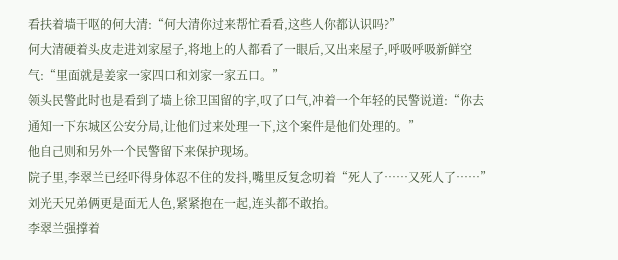看扶着墙干呕的何大清:“何大清你过来帮忙看看,这些人你都认识吗?”
何大清硬着头皮走进刘家屋子,将地上的人都看了一眼后,又出来屋子,呼吸呼吸新鲜空气:“里面就是姜家一家四口和刘家一家五口。”
领头民警此时也是看到了墙上徐卫国留的字,叹了口气,冲着一个年轻的民警说道:“你去通知一下东城区公安分局,让他们过来处理一下,这个案件是他们处理的。”
他自己则和另外一个民警留下来保护现场。
院子里,李翠兰已经吓得身体忍不住的发抖,嘴里反复念叨着“死人了……又死人了……”
刘光天兄弟俩更是面无人色,紧紧抱在一起,连头都不敢抬。
李翠兰强撑着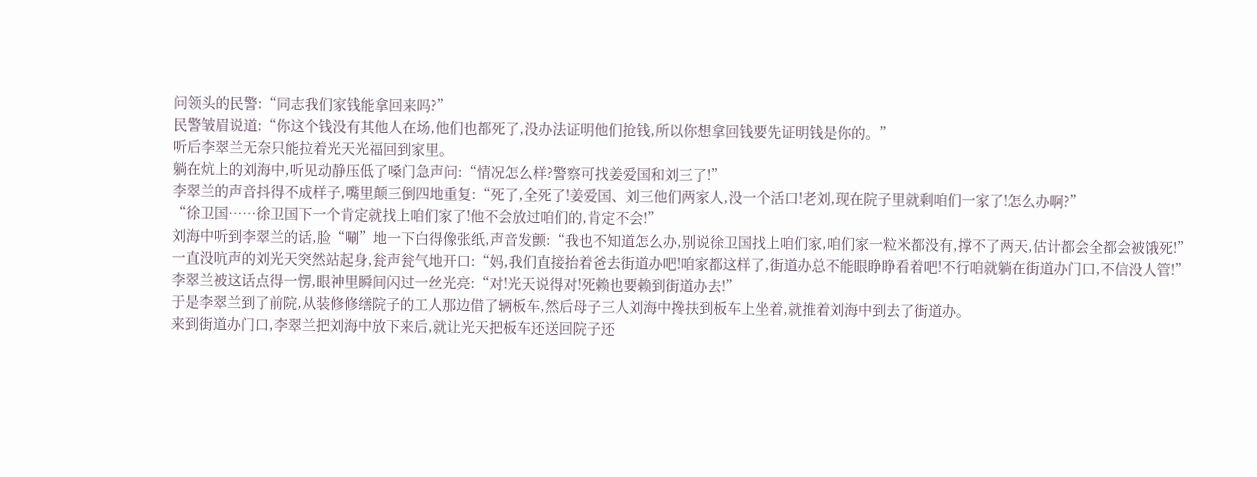问领头的民警:“同志我们家钱能拿回来吗?”
民警皱眉说道:“你这个钱没有其他人在场,他们也都死了,没办法证明他们抢钱,所以你想拿回钱要先证明钱是你的。”
听后李翠兰无奈只能拉着光天光福回到家里。
躺在炕上的刘海中,听见动静压低了嗓门急声问:“情况怎么样?警察可找姜爱国和刘三了!”
李翠兰的声音抖得不成样子,嘴里颠三倒四地重复:“死了,全死了!姜爱国、刘三他们两家人,没一个活口!老刘,现在院子里就剩咱们一家了!怎么办啊?”
“徐卫国……徐卫国下一个肯定就找上咱们家了!他不会放过咱们的,肯定不会!”
刘海中听到李翠兰的话,脸“唰”地一下白得像张纸,声音发颤:“我也不知道怎么办,别说徐卫国找上咱们家,咱们家一粒米都没有,撑不了两天,估计都会全都会被饿死!”
一直没吭声的刘光天突然站起身,瓮声瓮气地开口:“妈,我们直接抬着爸去街道办吧!咱家都这样了,街道办总不能眼睁睁看着吧!不行咱就躺在街道办门口,不信没人管!”
李翠兰被这话点得一愣,眼神里瞬间闪过一丝光亮:“对!光天说得对!死赖也要赖到街道办去!”
于是李翠兰到了前院,从装修修缮院子的工人那边借了辆板车,然后母子三人刘海中搀扶到板车上坐着,就推着刘海中到去了街道办。
来到街道办门口,李翠兰把刘海中放下来后,就让光天把板车还送回院子还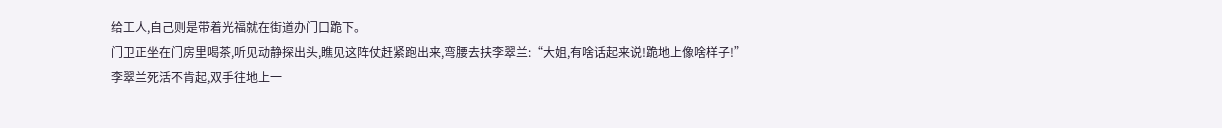给工人,自己则是带着光福就在街道办门口跪下。
门卫正坐在门房里喝茶,听见动静探出头,瞧见这阵仗赶紧跑出来,弯腰去扶李翠兰:“大姐,有啥话起来说!跪地上像啥样子!”
李翠兰死活不肯起,双手往地上一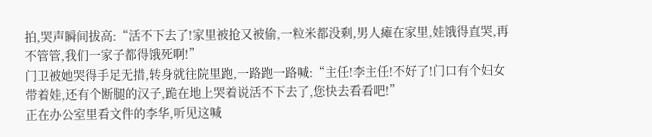拍,哭声瞬间拔高:“活不下去了!家里被抢又被偷,一粒米都没剩,男人瘫在家里,娃饿得直哭,再不管管,我们一家子都得饿死啊!”
门卫被她哭得手足无措,转身就往院里跑,一路跑一路喊:“主任!李主任!不好了!门口有个妇女带着娃,还有个断腿的汉子,跪在地上哭着说活不下去了,您快去看看吧!”
正在办公室里看文件的李华,听见这喊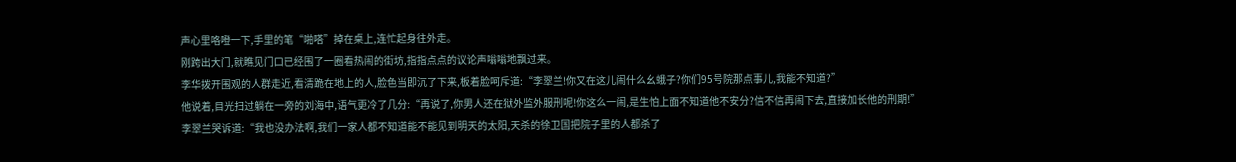声心里咯噔一下,手里的笔“啪嗒”掉在桌上,连忙起身往外走。
刚跨出大门,就瞧见门口已经围了一圈看热闹的街坊,指指点点的议论声嗡嗡地飘过来。
李华拨开围观的人群走近,看清跪在地上的人,脸色当即沉了下来,板着脸呵斥道:“李翠兰!你又在这儿闹什么幺蛾子?你们95号院那点事儿,我能不知道?”
他说着,目光扫过躺在一旁的刘海中,语气更冷了几分:“再说了,你男人还在狱外监外服刑呢!你这么一闹,是生怕上面不知道他不安分?信不信再闹下去,直接加长他的刑期!”
李翠兰哭诉道:“我也没办法啊,我们一家人都不知道能不能见到明天的太阳,天杀的徐卫国把院子里的人都杀了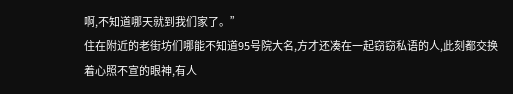啊,不知道哪天就到我们家了。”
住在附近的老街坊们哪能不知道95号院大名,方才还凑在一起窃窃私语的人,此刻都交换着心照不宣的眼神,有人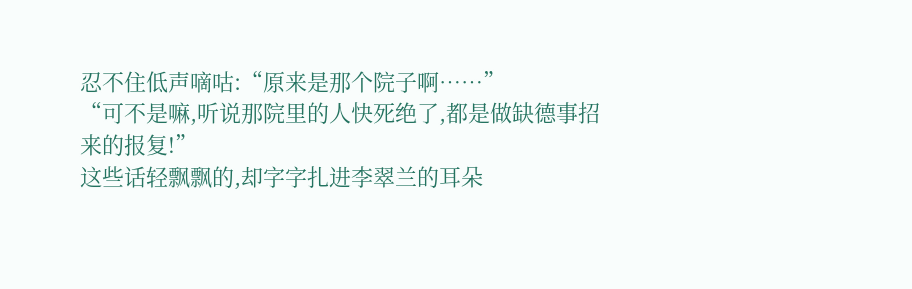忍不住低声嘀咕:“原来是那个院子啊……”
“可不是嘛,听说那院里的人快死绝了,都是做缺德事招来的报复!”
这些话轻飘飘的,却字字扎进李翠兰的耳朵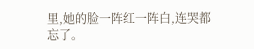里,她的脸一阵红一阵白,连哭都忘了。